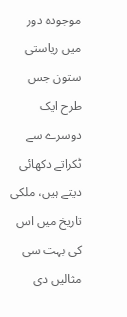موجودہ دور میں ریاستی ستون جس طرح ایک دوسرے سے ٹکراتے دکھائی دیتے ہیں، ملکی تاریخ میں اس کی بہت سی مثالیں دی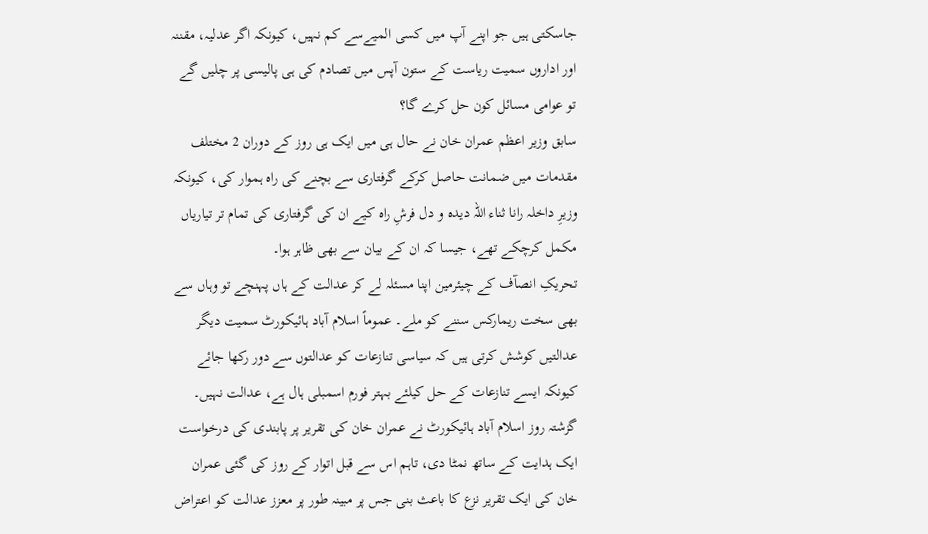جاسکتی ہیں جو اپنے آپ میں کسی المیےسے کم نہیں، کیونکہ اگر عدلیہ، مقننہ اور اداروں سمیت ریاست کے ستون آپس میں تصادم کی ہی پالیسی پر چلیں گے تو عوامی مسائل کون حل کرے گا؟
سابق وزیر اعظم عمران خان نے حال ہی میں ایک ہی روز کے دوران 2 مختلف مقدمات میں ضمانت حاصل کرکے گرفتاری سے بچنے کی راہ ہموار کی، کیونکہ وزیرِ داخلہ رانا ثناء اللہ دیدہ و دل فرشِ راہ کیے ان کی گرفتاری کی تمام تر تیاریاں مکمل کرچکے تھے، جیسا کہ ان کے بیان سے بھی ظاہر ہوا۔
تحریکِ انصآف کے چیئرمین اپنا مسئلہ لے کر عدالت کے ہاں پہنچے تو وہاں سے بھی سخت ریمارکس سننے کو ملے۔ عموماً اسلام آباد ہائیکورٹ سمیت دیگر عدالتیں کوشش کرتی ہیں کہ سیاسی تنازعات کو عدالتوں سے دور رکھا جائے کیونکہ ایسے تنازعات کے حل کیلئے بہتر فورم اسمبلی ہال ہے، عدالت نہیں۔
گزشتہ روز اسلام آباد ہائیکورٹ نے عمران خان کی تقریر پر پابندی کی درخواست ایک ہدایت کے ساتھ نمٹا دی، تاہم اس سے قبل اتوار کے روز کی گئی عمران خان کی ایک تقریر نزع کا باعث بنی جس پر مبینہ طور پر معزز عدالت کو اعتراض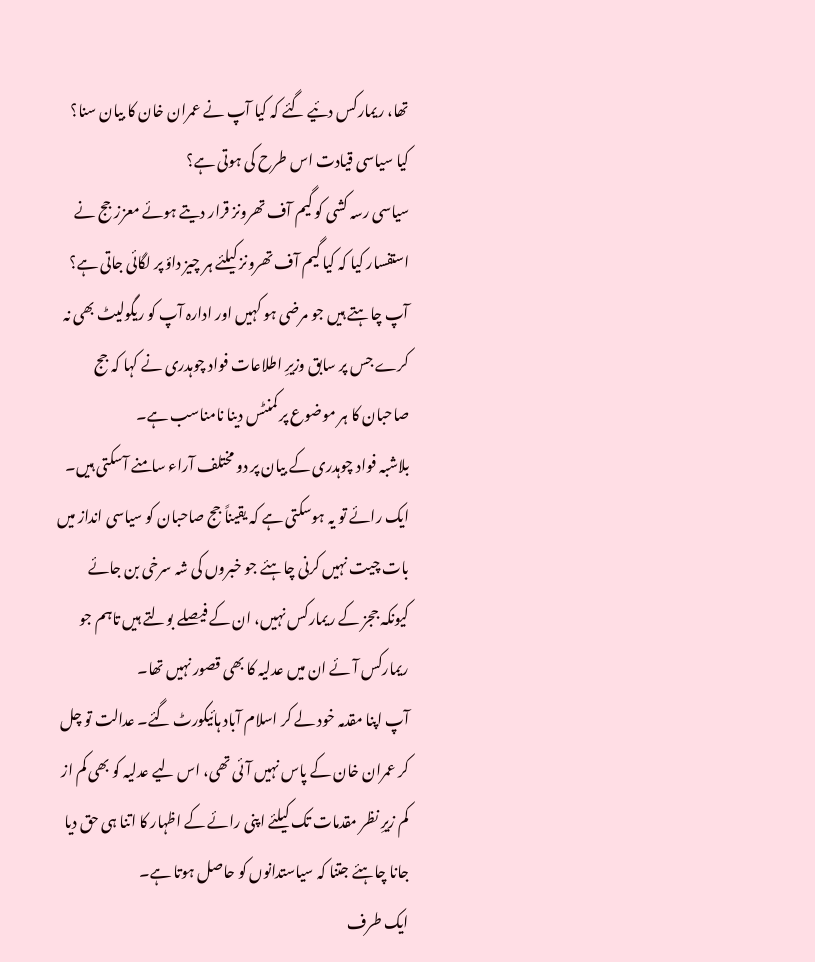تھا، ریمارکس دئیے گئے کہ کیا آپ نے عمران خان کا بیان سنا؟ کیا سیاسی قیادت اس طرح کی ہوتی ہے؟
سیاسی رسہ کشی کو گیم آف تھرونز قرار دیتے ہوئے معزز جج نے استفسار کیا کہ کیا گیم آف تھرونز کیلئے ہر چیز داؤ پر لگائی جاتی ہے؟ آپ چاہتے ہیں جو مرضی ہو کہیں اور ادارہ آپ کو ریگولیٹ بھی نہ کرے جس پر سابق وزیرِ اطلاعات فواد چوہدری نے کہا کہ جج صاحبان کا ہر موضوع پر کمنٹس دینا نامناسب ہے۔
بلاشبہ فواد چوہدری کے بیان پر دو مختلف آراء سامنے آسکتی ہیں۔ ایک رائے تو یہ ہوسکتی ہے کہ یقیناً جج صاحبان کو سیاسی انداز میں بات چیت نہیں کرنی چاہئے جو خبروں کی شہ سرخی بن جائے کیونکہ ججز کے ریمارکس نہیں، ان کے فیصلے بولتے ہیں تاہم جو ریمارکس آئے ان میں عدلیہ کا بھی قصور نہیں تھا۔
آپ اپنا مقدمہ خود لے کر اسلام آباد ہائیکورٹ گئے۔ عدالت تو چل کر عمران خان کے پاس نہیں آئی تھی، اس لیے عدلیہ کو بھی کم از کم زیرِ نظر مقدمات تک کیلئے اپنی رائے کے اظہار کا اتنا ہی حق دیا جانا چاہئے جتنا کہ سیاستدانوں کو حاصل ہوتا ہے۔
ایک طرف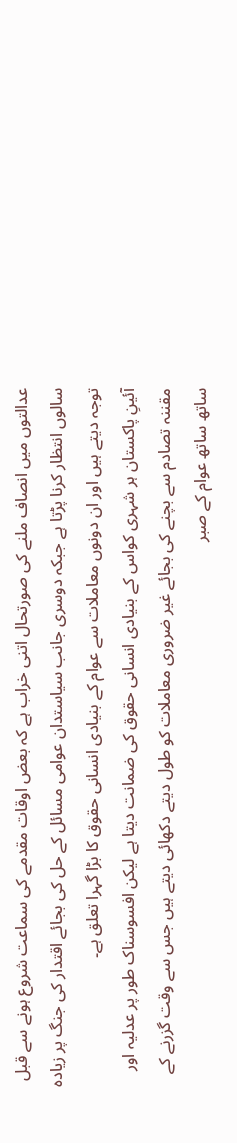عدالتوں میں انصاف ملنے کی صورتحال اتنی خراب ہے کہ بعض اوقات مقدمے کی سماعت شروع ہونے سے قبل سالوں انتظار کرنا پڑتا ہے جبکہ دوسری جانب سیاستدان عوامی مسائل کے حل کی بجائے اقتدار کی جنگ پر زیادہ توجہ دیتے ہیں اور ان دونوں معاملات سے عوام کے بنیادی انسانی حقوق کا بڑا گہرا تعلق ہے۔
آئینِ پاکستان ہر شہری کواس کے بنیادی انسانی حقوق کی ضمانت دیتا ہے لیکن افسوسناک طور پر عدلیہ اور مقننہ تصادم سے بچنے کی بجائے غیر ضروری معاملات کو طول دیتے دکھائی دیتے ہیں جس سے وقت گزرنے کے ساتھ ساتھ عوام کے صبر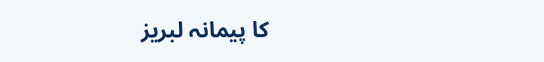کا پیمانہ لبریز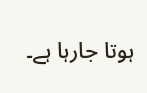ہوتا جارہا ہے۔